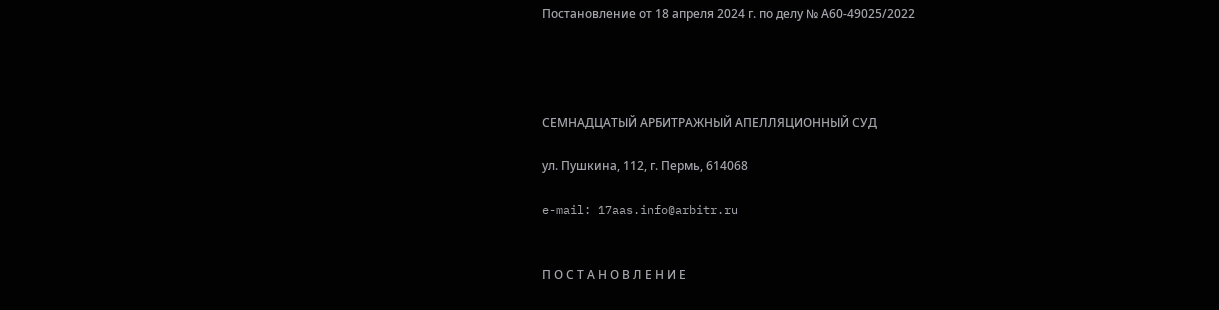Постановление от 18 апреля 2024 г. по делу № А60-49025/2022




СЕМНАДЦАТЫЙ АРБИТРАЖНЫЙ АПЕЛЛЯЦИОННЫЙ СУД

ул. Пушкина, 112, г. Пермь, 614068

e-mail: 17aas.info@arbitr.ru


П О С Т А Н О В Л Е Н И Е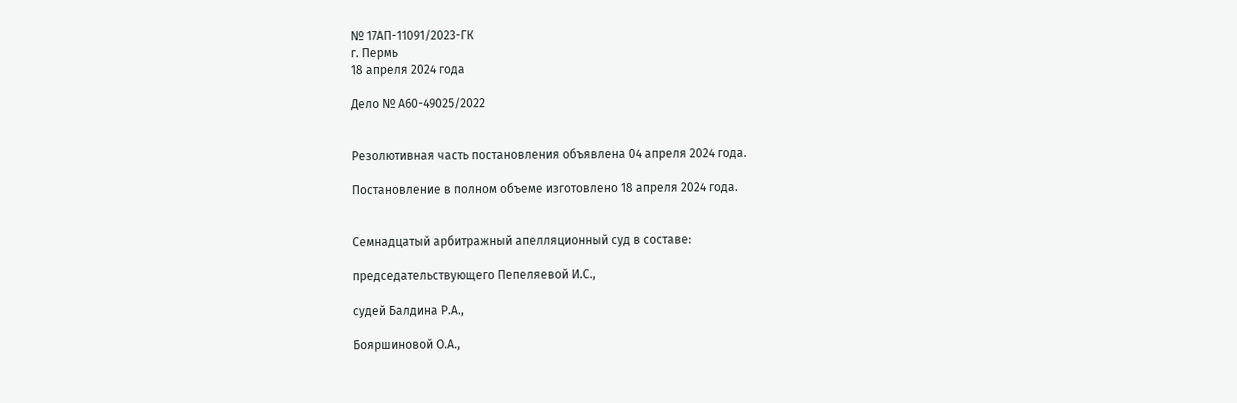№ 17АП-11091/2023-ГК
г. Пермь
18 апреля 2024 года

Дело № А60-49025/2022


Резолютивная часть постановления объявлена 04 апреля 2024 года.

Постановление в полном объеме изготовлено 18 апреля 2024 года.


Семнадцатый арбитражный апелляционный суд в составе:

председательствующего Пепеляевой И.С.,

судей Балдина Р.А.,

Бояршиновой О.А.,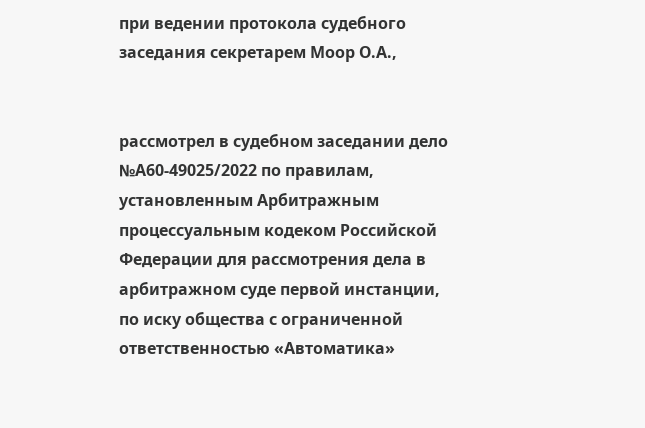при ведении протокола судебного заседания секретарем Моор О.А.,


рассмотрел в судебном заседании дело №А60-49025/2022 по правилам, установленным Арбитражным процессуальным кодеком Российской Федерации для рассмотрения дела в арбитражном суде первой инстанции, по иску общества с ограниченной ответственностью «Автоматика»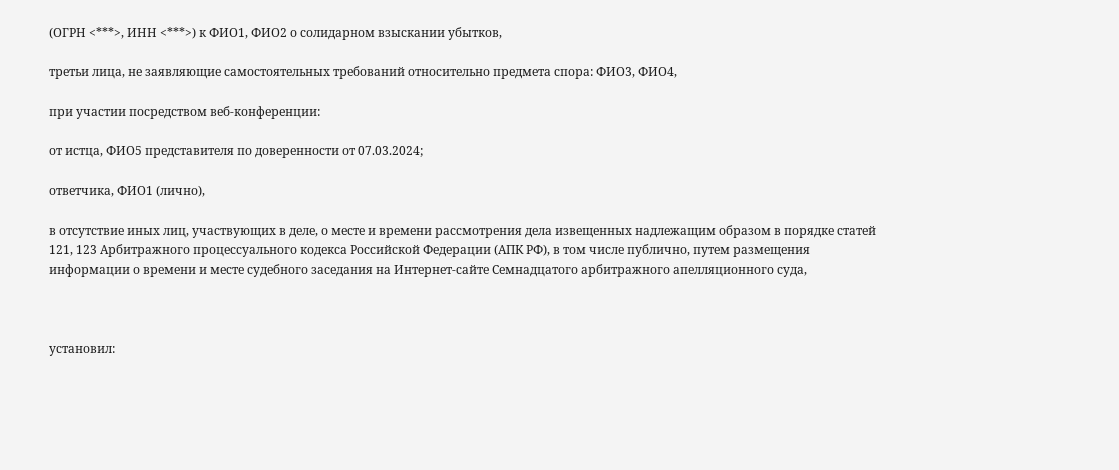(ОГРН <***>, ИНН <***>) к ФИО1, ФИО2 о солидарном взыскании убытков,

третьи лица, не заявляющие самостоятельных требований относительно предмета спора: ФИО3, ФИО4,

при участии посредством веб-конференции:

от истца, ФИО5 представителя по доверенности от 07.03.2024;

ответчика, ФИО1 (лично),

в отсутствие иных лиц, участвующих в деле, о месте и времени рассмотрения дела извещенных надлежащим образом в порядке статей 121, 123 Арбитражного процессуального кодекса Российской Федерации (АПК РФ), в том числе публично, путем размещения информации о времени и месте судебного заседания на Интернет-сайте Семнадцатого арбитражного апелляционного суда,



установил: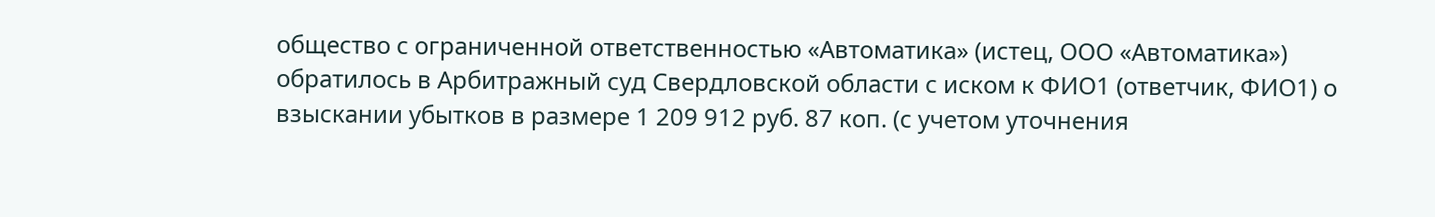общество с ограниченной ответственностью «Автоматика» (истец, ООО «Автоматика») обратилось в Арбитражный суд Свердловской области с иском к ФИО1 (ответчик, ФИО1) о взыскании убытков в размере 1 209 912 руб. 87 коп. (с учетом уточнения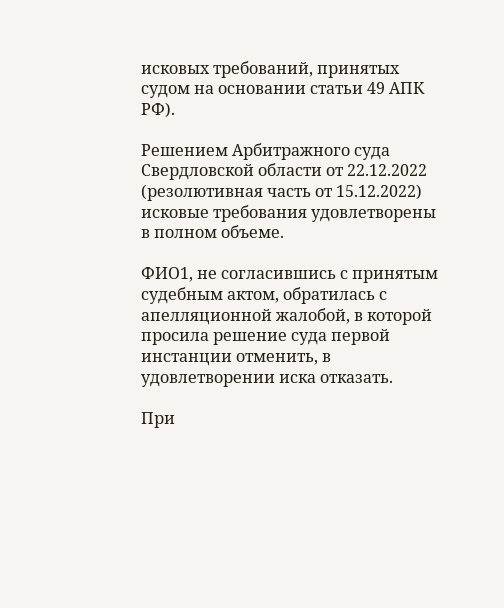исковых требований, принятых судом на основании статьи 49 АПК РФ).

Решением Арбитражного суда Свердловской области от 22.12.2022 (резолютивная часть от 15.12.2022) исковые требования удовлетворены в полном объеме.

ФИО1, не согласившись с принятым судебным актом, обратилась с апелляционной жалобой, в которой просила решение суда первой инстанции отменить, в удовлетворении иска отказать.

При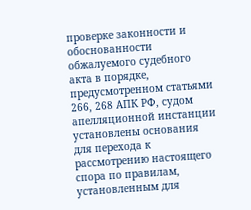проверке законности и обоснованности обжалуемого судебного акта в порядке, предусмотренном статьями 266, 268 АПК РФ, судом апелляционной инстанции установлены основания для перехода к рассмотрению настоящего спора по правилам, установленным для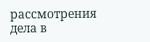рассмотрения дела в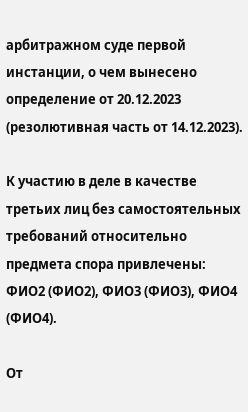арбитражном суде первой инстанции, о чем вынесено определение от 20.12.2023 (резолютивная часть от 14.12.2023).

К участию в деле в качестве третьих лиц без самостоятельных требований относительно предмета спора привлечены: ФИО2 (ФИО2), ФИО3 (ФИО3), ФИО4 (ФИО4).

От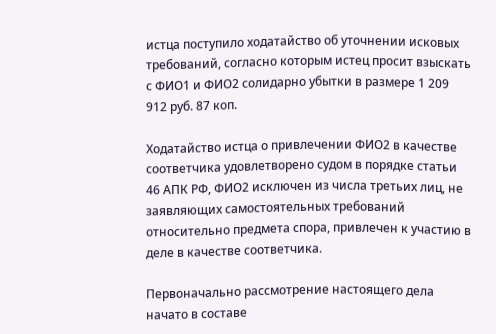истца поступило ходатайство об уточнении исковых требований, согласно которым истец просит взыскать с ФИО1 и ФИО2 солидарно убытки в размере 1 209 912 руб. 87 коп.

Ходатайство истца о привлечении ФИО2 в качестве соответчика удовлетворено судом в порядке статьи 46 АПК РФ, ФИО2 исключен из числа третьих лиц, не заявляющих самостоятельных требований относительно предмета спора, привлечен к участию в деле в качестве соответчика.

Первоначально рассмотрение настоящего дела начато в составе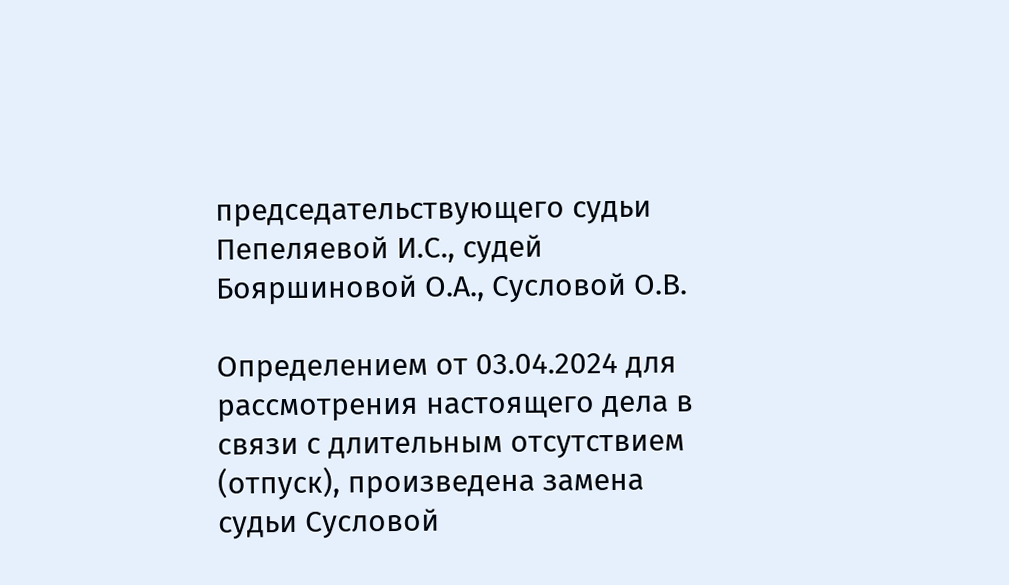председательствующего судьи Пепеляевой И.С., судей Бояршиновой О.А., Сусловой О.В.

Определением от 03.04.2024 для рассмотрения настоящего дела в связи с длительным отсутствием (отпуск), произведена замена судьи Сусловой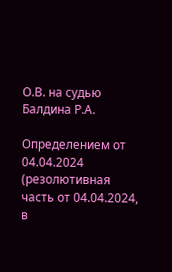О.В. на судью Балдина Р.А.

Определением от 04.04.2024 (резолютивная часть от 04.04.2024, в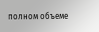полном объеме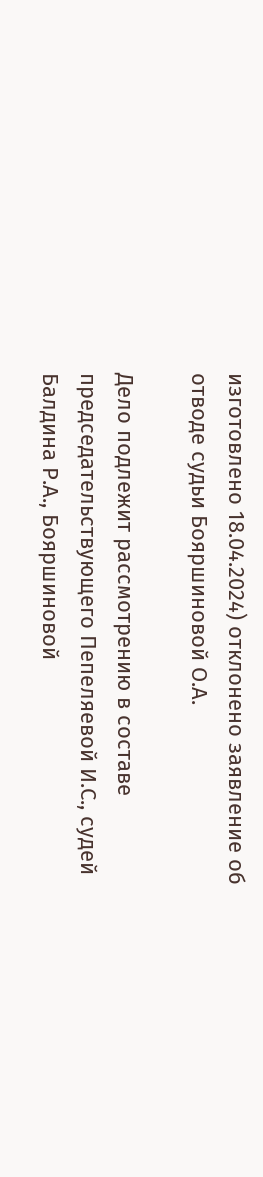изготовлено 18.04.2024) отклонено заявление об отводе судьи Бояршиновой О.А.

Дело подлежит рассмотрению в составе председательствующего Пепеляевой И.С., судей Балдина Р.А., Бояршиновой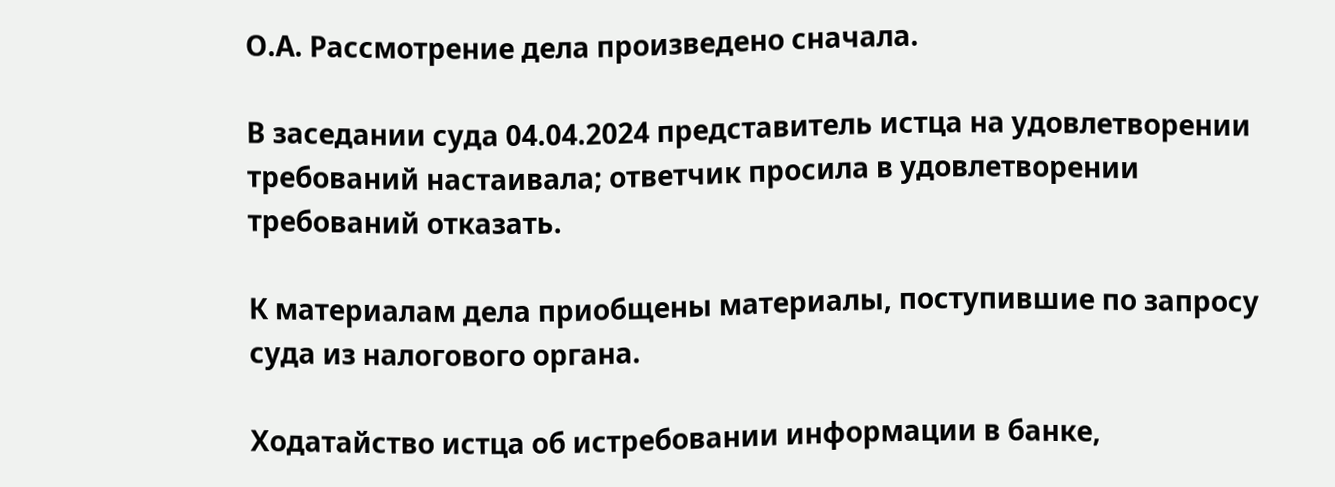О.А. Рассмотрение дела произведено сначала.

В заседании суда 04.04.2024 представитель истца на удовлетворении требований настаивала; ответчик просила в удовлетворении требований отказать.

К материалам дела приобщены материалы, поступившие по запросу суда из налогового органа.

Ходатайство истца об истребовании информации в банке,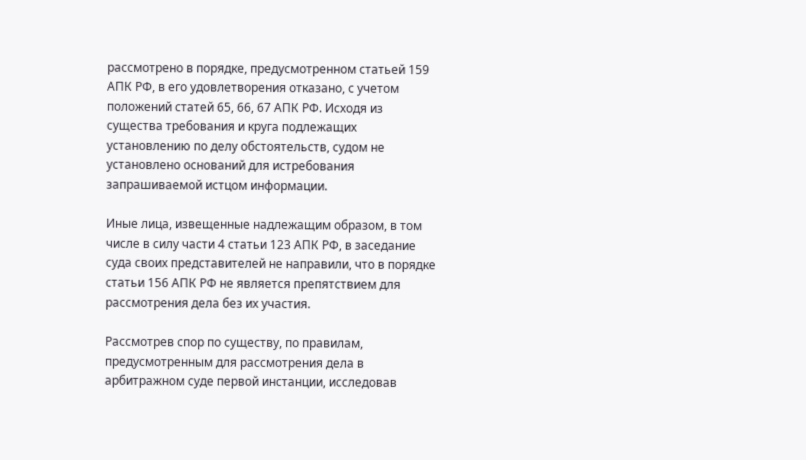рассмотрено в порядке, предусмотренном статьей 159 АПК РФ, в его удовлетворения отказано, с учетом положений статей 65, 66, 67 АПК РФ. Исходя из существа требования и круга подлежащих установлению по делу обстоятельств, судом не установлено оснований для истребования запрашиваемой истцом информации.

Иные лица, извещенные надлежащим образом, в том числе в силу части 4 статьи 123 АПК РФ, в заседание суда своих представителей не направили, что в порядке статьи 156 АПК РФ не является препятствием для рассмотрения дела без их участия.

Рассмотрев спор по существу, по правилам, предусмотренным для рассмотрения дела в арбитражном суде первой инстанции, исследовав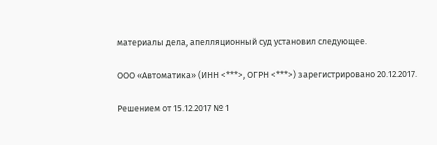материалы дела, апелляционный суд установил следующее.

ООО «Автоматика» (ИНН <***>, ОГРН <***>) зарегистрировано 20.12.2017.

Решением от 15.12.2017 № 1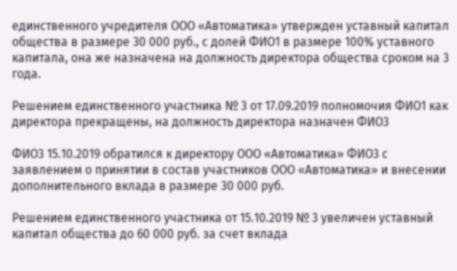единственного учредителя ООО «Автоматика» утвержден уставный капитал общества в размере 30 000 руб., с долей ФИО1 в размере 100% уставного капитала, она же назначена на должность директора общества сроком на 3 года.

Решением единственного участника № 3 от 17.09.2019 полномочия ФИО1 как директора прекращены, на должность директора назначен ФИО3

ФИО3 15.10.2019 обратился к директору ООО «Автоматика» ФИО3 с заявлением о принятии в состав участников ООО «Автоматика» и внесении дополнительного вклада в размере 30 000 руб.

Решением единственного участника от 15.10.2019 № 3 увеличен уставный капитал общества до 60 000 руб. за счет вклада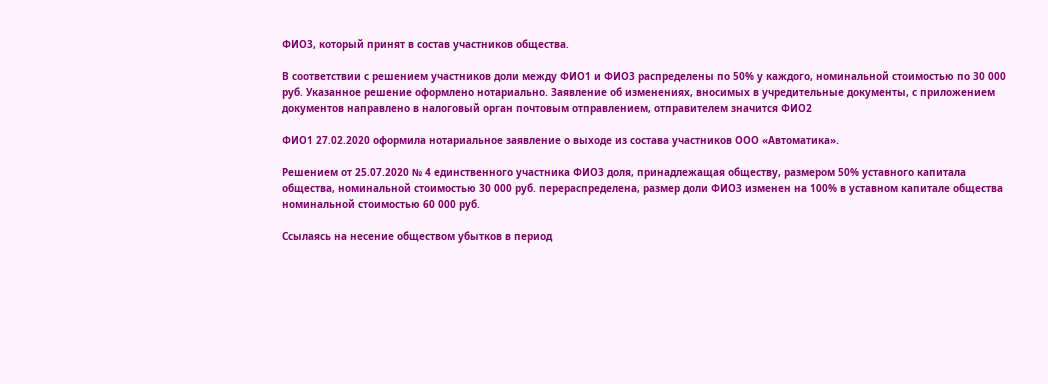ФИО3, который принят в состав участников общества.

В соответствии с решением участников доли между ФИО1 и ФИО3 распределены по 50% у каждого, номинальной стоимостью по 30 000 руб. Указанное решение оформлено нотариально. Заявление об изменениях, вносимых в учредительные документы, с приложением документов направлено в налоговый орган почтовым отправлением, отправителем значится ФИО2

ФИО1 27.02.2020 оформила нотариальное заявление о выходе из состава участников ООО «Автоматика».

Решением от 25.07.2020 № 4 единственного участника ФИО3 доля, принадлежащая обществу, размером 50% уставного капитала общества, номинальной стоимостью 30 000 руб. перераспределена, размер доли ФИО3 изменен на 100% в уставном капитале общества номинальной стоимостью 60 000 руб.

Ссылаясь на несение обществом убытков в период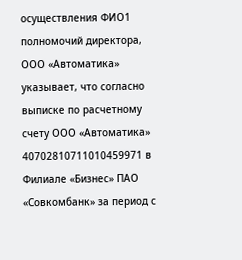осуществления ФИО1 полномочий директора, ООО «Автоматика» указывает, что согласно выписке по расчетному счету ООО «Автоматика» 40702810711010459971 в Филиале «Бизнес» ПАО «Совкомбанк» за период с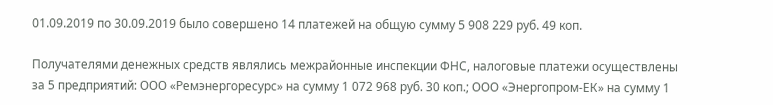01.09.2019 по 30.09.2019 было совершено 14 платежей на общую сумму 5 908 229 руб. 49 коп.

Получателями денежных средств являлись межрайонные инспекции ФНС, налоговые платежи осуществлены за 5 предприятий: ООО «Ремэнергоресурс» на сумму 1 072 968 руб. 30 коп.; ООО «Энергопром-ЕК» на сумму 1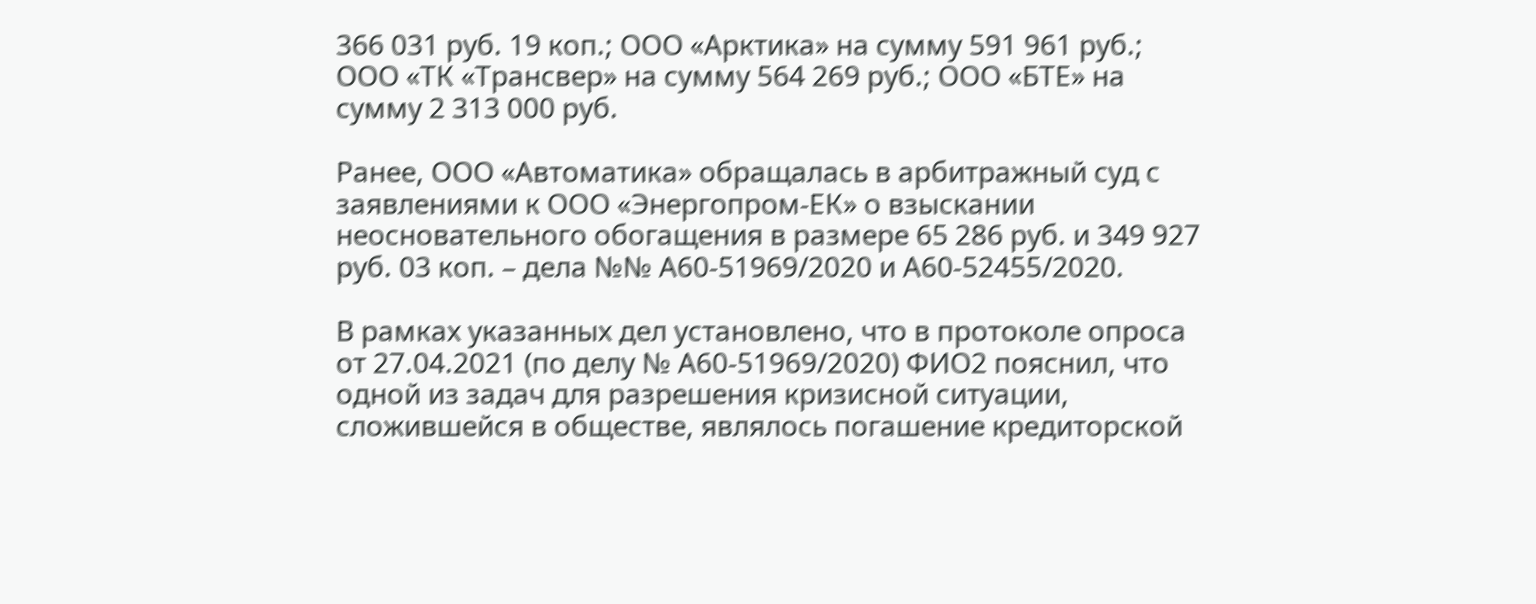366 031 руб. 19 коп.; ООО «Арктика» на сумму 591 961 руб.; ООО «ТК «Трансвер» на сумму 564 269 руб.; ООО «БТЕ» на сумму 2 313 000 руб.

Ранее, ООО «Автоматика» обращалась в арбитражный суд с заявлениями к ООО «Энергопром-ЕК» о взыскании неосновательного обогащения в размере 65 286 руб. и 349 927 руб. 03 коп. – дела №№ А60-51969/2020 и А60-52455/2020.

В рамках указанных дел установлено, что в протоколе опроса от 27.04.2021 (по делу № А60-51969/2020) ФИО2 пояснил, что одной из задач для разрешения кризисной ситуации, сложившейся в обществе, являлось погашение кредиторской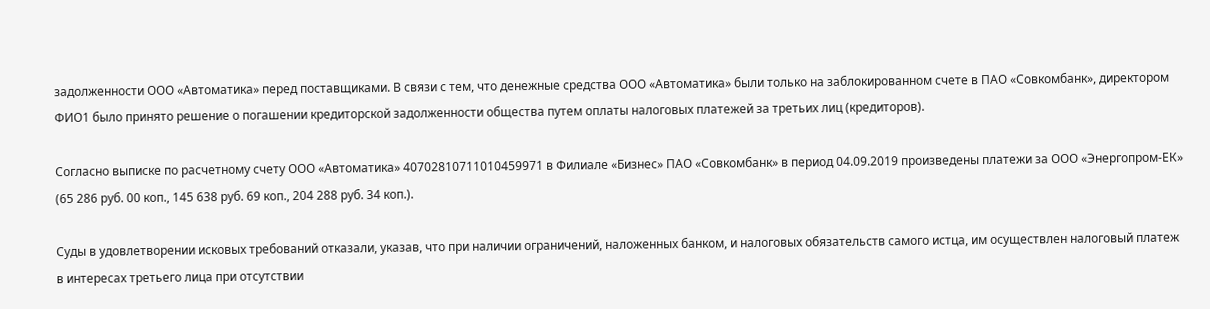задолженности ООО «Автоматика» перед поставщиками. В связи с тем, что денежные средства ООО «Автоматика» были только на заблокированном счете в ПАО «Совкомбанк», директором ФИО1 было принято решение о погашении кредиторской задолженности общества путем оплаты налоговых платежей за третьих лиц (кредиторов).

Согласно выписке по расчетному счету ООО «Автоматика» 40702810711010459971 в Филиале «Бизнес» ПАО «Совкомбанк» в период 04.09.2019 произведены платежи за ООО «Энергопром-ЕК» (65 286 руб. 00 коп., 145 638 руб. 69 коп., 204 288 руб. 34 коп.).

Суды в удовлетворении исковых требований отказали, указав, что при наличии ограничений, наложенных банком, и налоговых обязательств самого истца, им осуществлен налоговый платеж в интересах третьего лица при отсутствии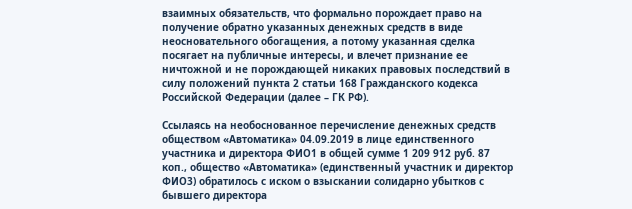взаимных обязательств, что формально порождает право на получение обратно указанных денежных средств в виде неосновательного обогащения, а потому указанная сделка посягает на публичные интересы, и влечет признание ее ничтожной и не порождающей никаких правовых последствий в силу положений пункта 2 статьи 168 Гражданского кодекса Российской Федерации (далее – ГК РФ).

Ссылаясь на необоснованное перечисление денежных средств обществом «Автоматика» 04.09.2019 в лице единственного участника и директора ФИО1 в общей сумме 1 209 912 руб. 87 коп., общество «Автоматика» (единственный участник и директор ФИО3) обратилось с иском о взыскании солидарно убытков с бывшего директора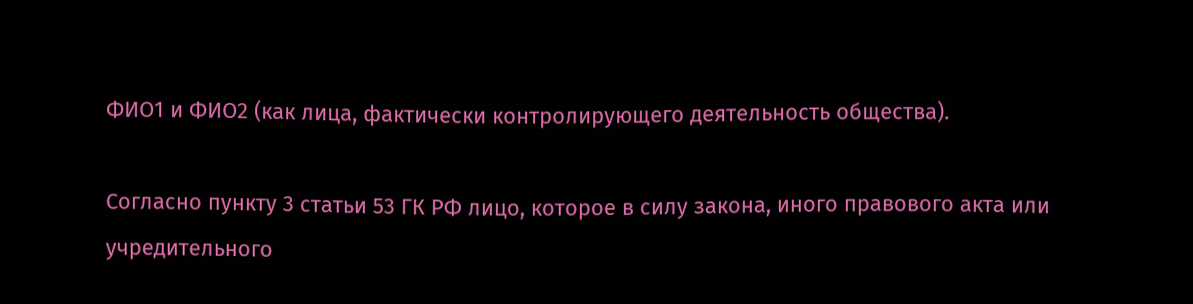ФИО1 и ФИО2 (как лица, фактически контролирующего деятельность общества).

Согласно пункту 3 статьи 53 ГК РФ лицо, которое в силу закона, иного правового акта или учредительного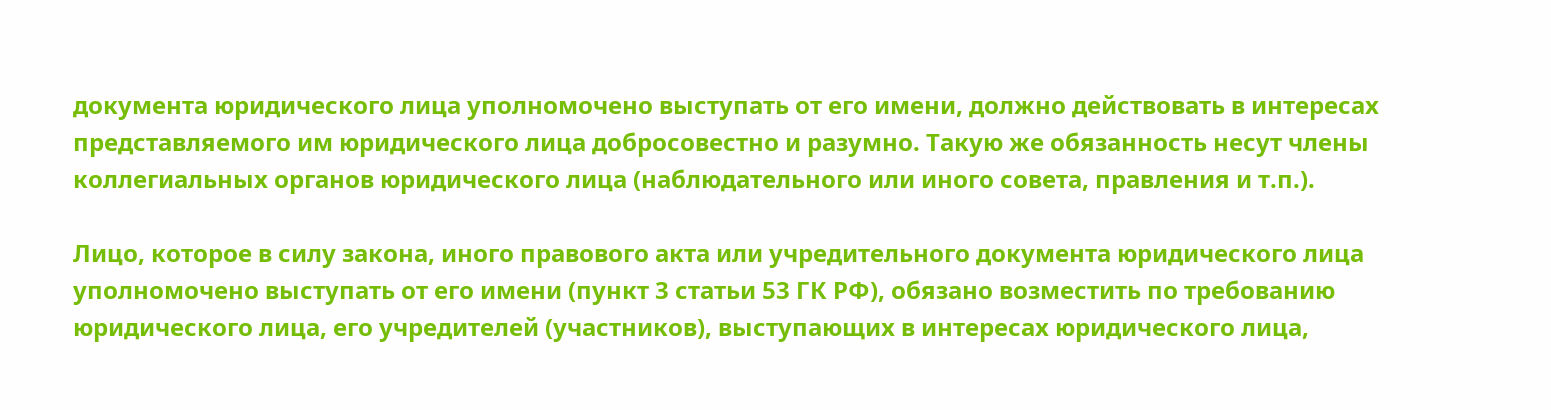документа юридического лица уполномочено выступать от его имени, должно действовать в интересах представляемого им юридического лица добросовестно и разумно. Такую же обязанность несут члены коллегиальных органов юридического лица (наблюдательного или иного совета, правления и т.п.).

Лицо, которое в силу закона, иного правового акта или учредительного документа юридического лица уполномочено выступать от его имени (пункт 3 статьи 53 ГК РФ), обязано возместить по требованию юридического лица, его учредителей (участников), выступающих в интересах юридического лица,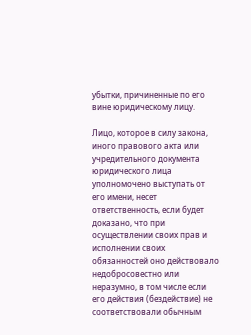убытки, причиненные по его вине юридическому лицу.

Лицо, которое в силу закона, иного правового акта или учредительного документа юридического лица уполномочено выступать от его имени, несет ответственность, если будет доказано, что при осуществлении своих прав и исполнении своих обязанностей оно действовало недобросовестно или неразумно, в том числе если его действия (бездействие) не соответствовали обычным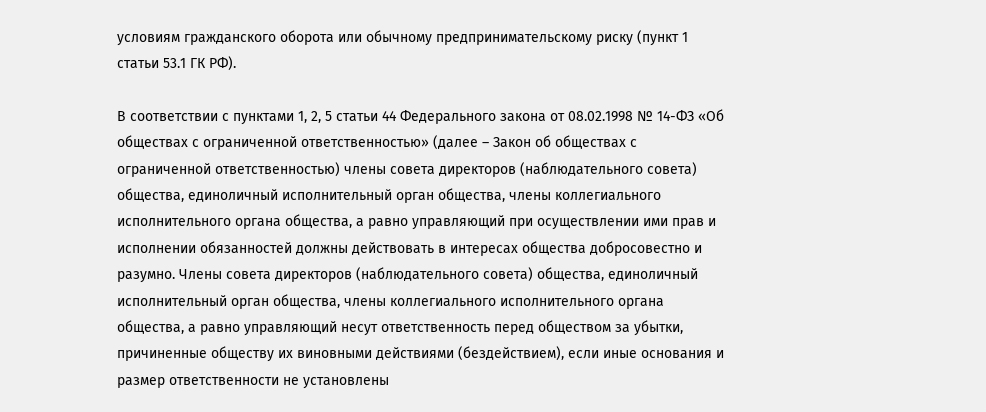условиям гражданского оборота или обычному предпринимательскому риску (пункт 1 статьи 53.1 ГК РФ).

В соответствии с пунктами 1, 2, 5 статьи 44 Федерального закона от 08.02.1998 № 14-ФЗ «Об обществах с ограниченной ответственностью» (далее – Закон об обществах с ограниченной ответственностью) члены совета директоров (наблюдательного совета) общества, единоличный исполнительный орган общества, члены коллегиального исполнительного органа общества, а равно управляющий при осуществлении ими прав и исполнении обязанностей должны действовать в интересах общества добросовестно и разумно. Члены совета директоров (наблюдательного совета) общества, единоличный исполнительный орган общества, члены коллегиального исполнительного органа общества, а равно управляющий несут ответственность перед обществом за убытки, причиненные обществу их виновными действиями (бездействием), если иные основания и размер ответственности не установлены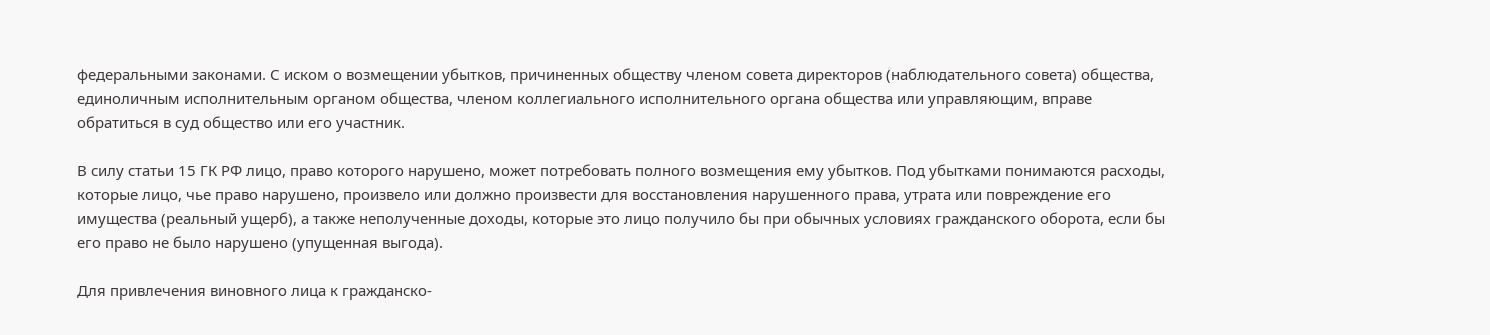федеральными законами. С иском о возмещении убытков, причиненных обществу членом совета директоров (наблюдательного совета) общества, единоличным исполнительным органом общества, членом коллегиального исполнительного органа общества или управляющим, вправе обратиться в суд общество или его участник.

В силу статьи 15 ГК РФ лицо, право которого нарушено, может потребовать полного возмещения ему убытков. Под убытками понимаются расходы, которые лицо, чье право нарушено, произвело или должно произвести для восстановления нарушенного права, утрата или повреждение его имущества (реальный ущерб), а также неполученные доходы, которые это лицо получило бы при обычных условиях гражданского оборота, если бы его право не было нарушено (упущенная выгода).

Для привлечения виновного лица к гражданско-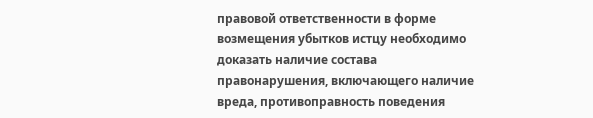правовой ответственности в форме возмещения убытков истцу необходимо доказать наличие состава правонарушения, включающего наличие вреда, противоправность поведения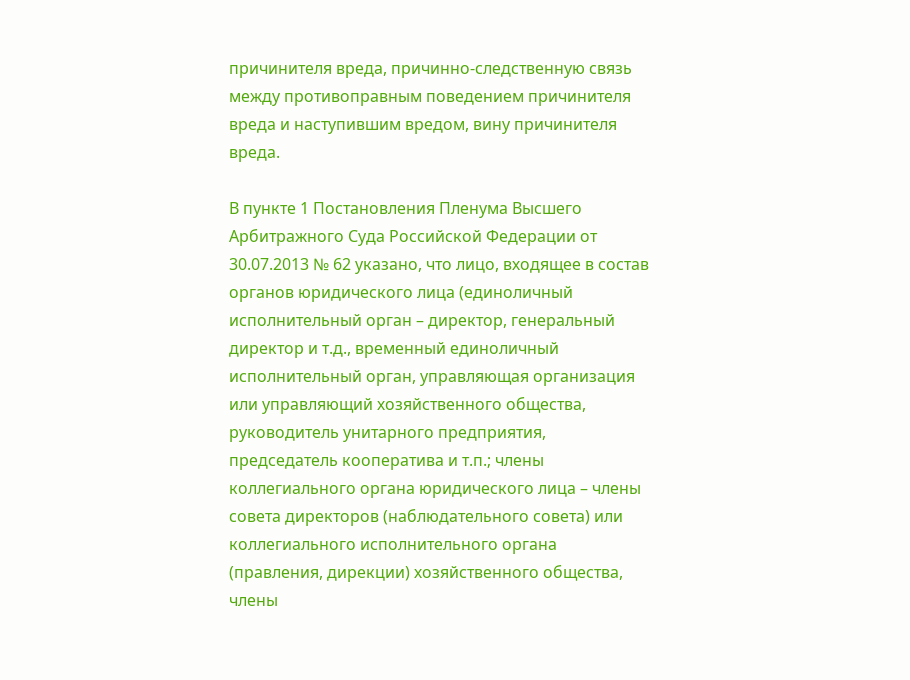причинителя вреда, причинно-следственную связь между противоправным поведением причинителя вреда и наступившим вредом, вину причинителя вреда.

В пункте 1 Постановления Пленума Высшего Арбитражного Суда Российской Федерации от 30.07.2013 № 62 указано, что лицо, входящее в состав органов юридического лица (единоличный исполнительный орган – директор, генеральный директор и т.д., временный единоличный исполнительный орган, управляющая организация или управляющий хозяйственного общества, руководитель унитарного предприятия, председатель кооператива и т.п.; члены коллегиального органа юридического лица – члены совета директоров (наблюдательного совета) или коллегиального исполнительного органа (правления, дирекции) хозяйственного общества, члены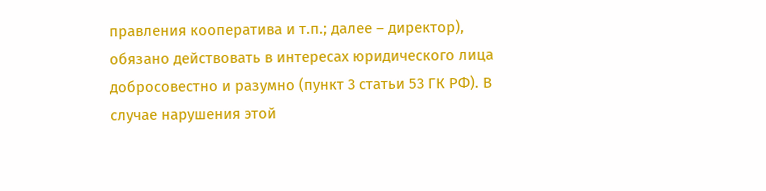правления кооператива и т.п.; далее – директор), обязано действовать в интересах юридического лица добросовестно и разумно (пункт 3 статьи 53 ГК РФ). В случае нарушения этой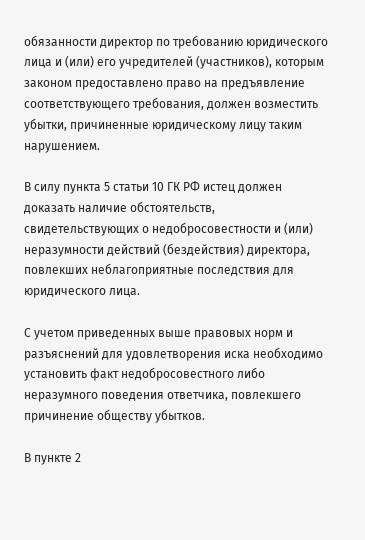обязанности директор по требованию юридического лица и (или) его учредителей (участников), которым законом предоставлено право на предъявление соответствующего требования, должен возместить убытки, причиненные юридическому лицу таким нарушением.

В силу пункта 5 статьи 10 ГК РФ истец должен доказать наличие обстоятельств, свидетельствующих о недобросовестности и (или) неразумности действий (бездействия) директора, повлекших неблагоприятные последствия для юридического лица.

С учетом приведенных выше правовых норм и разъяснений для удовлетворения иска необходимо установить факт недобросовестного либо неразумного поведения ответчика, повлекшего причинение обществу убытков.

В пункте 2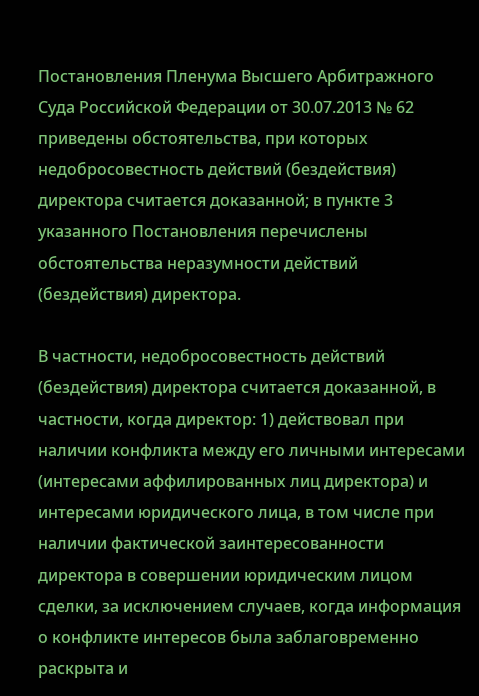Постановления Пленума Высшего Арбитражного Суда Российской Федерации от 30.07.2013 № 62 приведены обстоятельства, при которых недобросовестность действий (бездействия) директора считается доказанной; в пункте 3 указанного Постановления перечислены обстоятельства неразумности действий (бездействия) директора.

В частности, недобросовестность действий (бездействия) директора считается доказанной, в частности, когда директор: 1) действовал при наличии конфликта между его личными интересами (интересами аффилированных лиц директора) и интересами юридического лица, в том числе при наличии фактической заинтересованности директора в совершении юридическим лицом сделки, за исключением случаев, когда информация о конфликте интересов была заблаговременно раскрыта и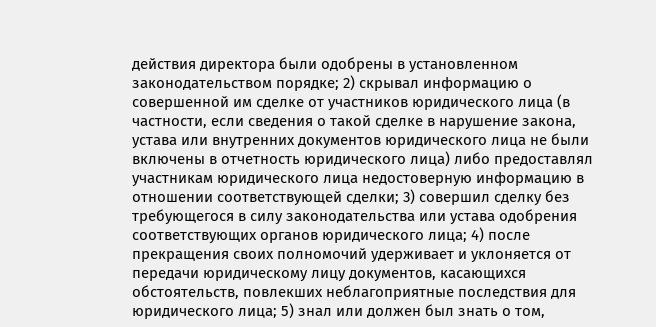действия директора были одобрены в установленном законодательством порядке; 2) скрывал информацию о совершенной им сделке от участников юридического лица (в частности, если сведения о такой сделке в нарушение закона, устава или внутренних документов юридического лица не были включены в отчетность юридического лица) либо предоставлял участникам юридического лица недостоверную информацию в отношении соответствующей сделки; 3) совершил сделку без требующегося в силу законодательства или устава одобрения соответствующих органов юридического лица; 4) после прекращения своих полномочий удерживает и уклоняется от передачи юридическому лицу документов, касающихся обстоятельств, повлекших неблагоприятные последствия для юридического лица; 5) знал или должен был знать о том,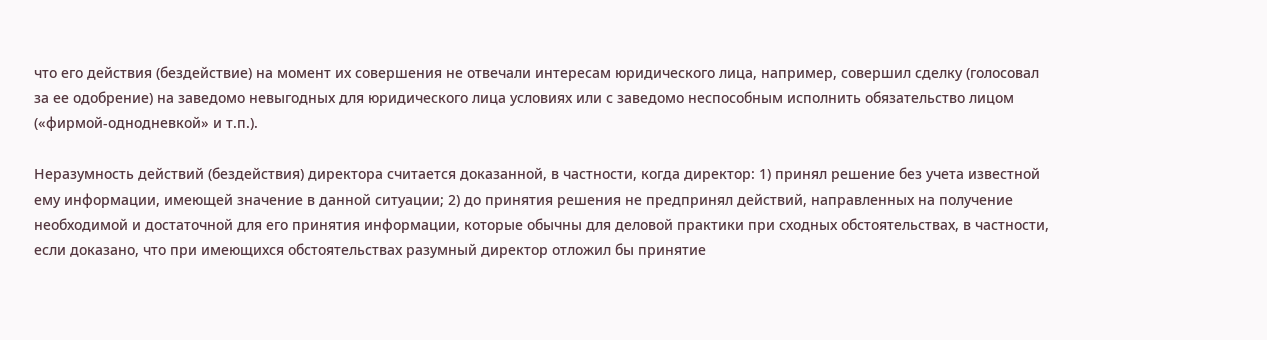что его действия (бездействие) на момент их совершения не отвечали интересам юридического лица, например, совершил сделку (голосовал за ее одобрение) на заведомо невыгодных для юридического лица условиях или с заведомо неспособным исполнить обязательство лицом («фирмой-однодневкой» и т.п.).

Неразумность действий (бездействия) директора считается доказанной, в частности, когда директор: 1) принял решение без учета известной ему информации, имеющей значение в данной ситуации; 2) до принятия решения не предпринял действий, направленных на получение необходимой и достаточной для его принятия информации, которые обычны для деловой практики при сходных обстоятельствах, в частности, если доказано, что при имеющихся обстоятельствах разумный директор отложил бы принятие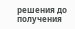решения до получения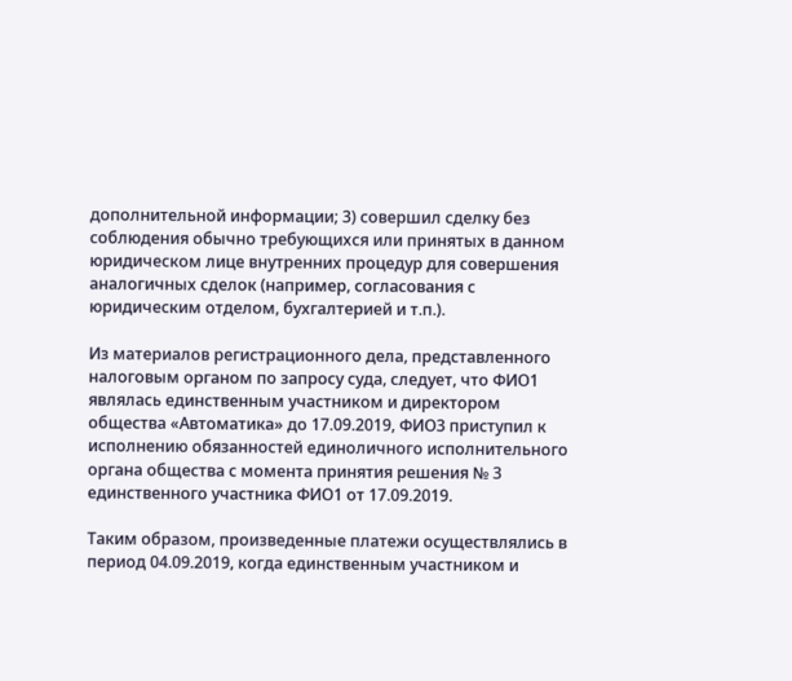дополнительной информации; 3) совершил сделку без соблюдения обычно требующихся или принятых в данном юридическом лице внутренних процедур для совершения аналогичных сделок (например, согласования с юридическим отделом, бухгалтерией и т.п.).

Из материалов регистрационного дела, представленного налоговым органом по запросу суда, следует, что ФИО1 являлась единственным участником и директором общества «Автоматика» до 17.09.2019, ФИО3 приступил к исполнению обязанностей единоличного исполнительного органа общества с момента принятия решения № 3 единственного участника ФИО1 от 17.09.2019.

Таким образом, произведенные платежи осуществлялись в период 04.09.2019, когда единственным участником и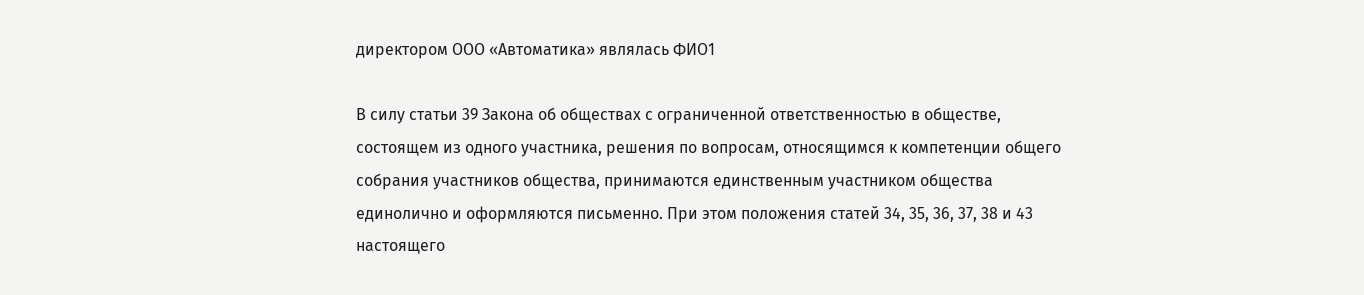директором ООО «Автоматика» являлась ФИО1

В силу статьи 39 Закона об обществах с ограниченной ответственностью в обществе, состоящем из одного участника, решения по вопросам, относящимся к компетенции общего собрания участников общества, принимаются единственным участником общества единолично и оформляются письменно. При этом положения статей 34, 35, 36, 37, 38 и 43 настоящего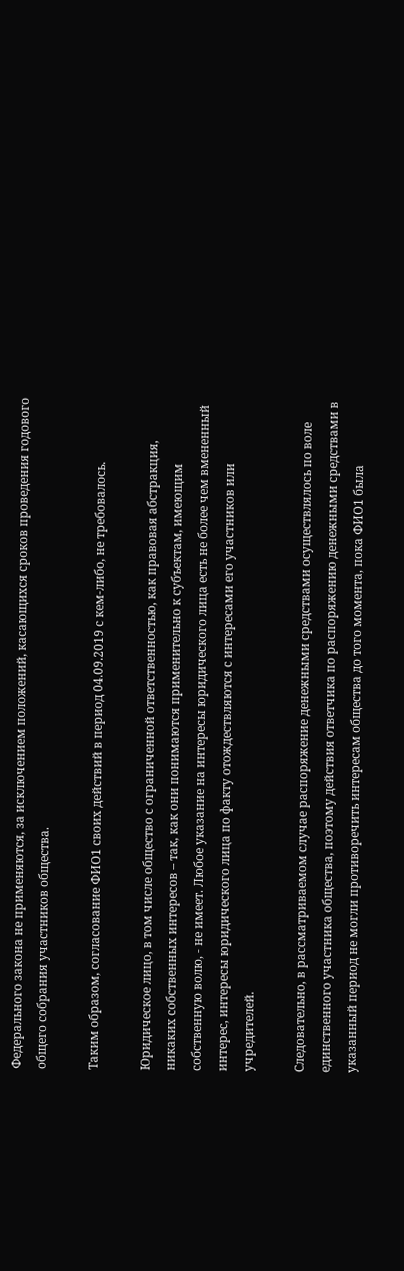Федерального закона не применяются, за исключением положений, касающихся сроков проведения годового общего собрания участников общества.

Таким образом, согласование ФИО1 своих действий в период 04.09.2019 с кем-либо, не требовалось.

Юридическое лицо, в том числе общество с ограниченной ответственностью, как правовая абстракция, никаких собственных интересов – так, как они понимаются применительно к субъектам, имеющим собственную волю, - не имеет. Любое указание на интересы юридического лица есть не более чем вмененный интерес, интересы юридического лица по факту отождествляются с интересами его участников или учредителей.

Следовательно, в рассматриваемом случае распоряжение денежными средствами осуществлялось по воле единственного участника общества, поэтому действия ответчика по распоряжению денежными средствами в указанный период не могли противоречить интересам общества до того момента, пока ФИО1 была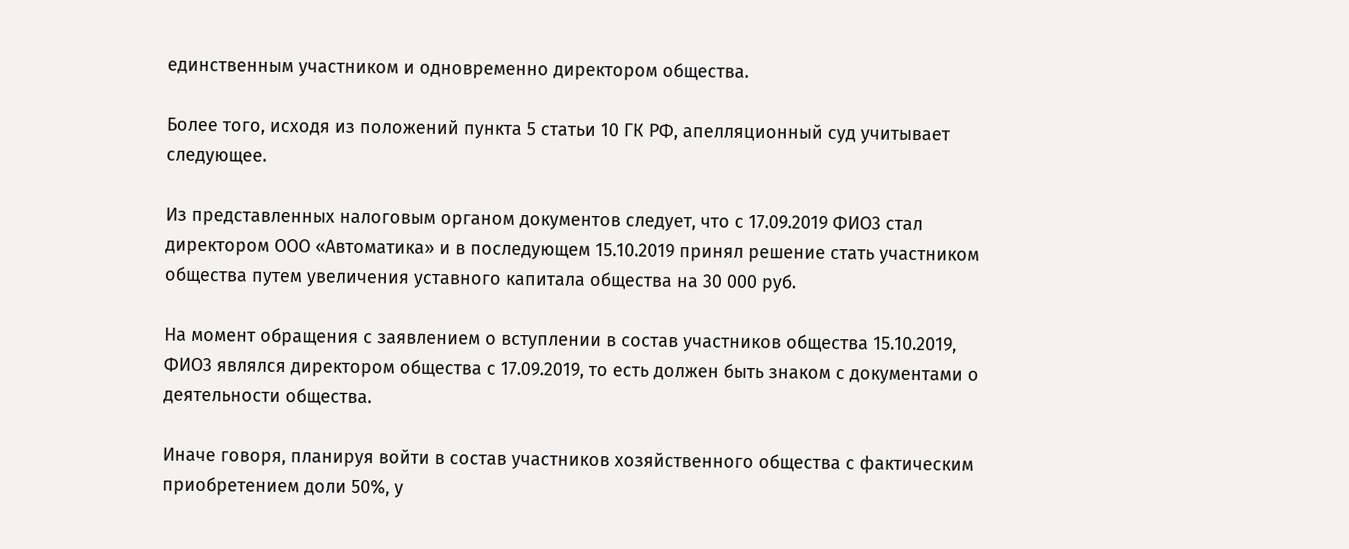единственным участником и одновременно директором общества.

Более того, исходя из положений пункта 5 статьи 10 ГК РФ, апелляционный суд учитывает следующее.

Из представленных налоговым органом документов следует, что с 17.09.2019 ФИО3 стал директором ООО «Автоматика» и в последующем 15.10.2019 принял решение стать участником общества путем увеличения уставного капитала общества на 30 000 руб.

На момент обращения с заявлением о вступлении в состав участников общества 15.10.2019, ФИО3 являлся директором общества с 17.09.2019, то есть должен быть знаком с документами о деятельности общества.

Иначе говоря, планируя войти в состав участников хозяйственного общества с фактическим приобретением доли 50%, у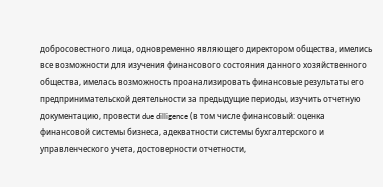добросовестного лица, одновременно являющего директором общества, имелись все возможности для изучения финансового состояния данного хозяйственного общества, имелась возможность проанализировать финансовые результаты его предпринимательской деятельности за предыдущие периоды, изучить отчетную документацию, провести due dilligence (в том числе финансовый: оценка финансовой системы бизнеса, адекватности системы бухгалтерского и управленческого учета, достоверности отчетности,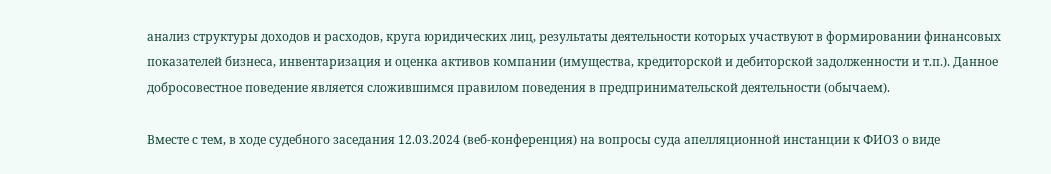анализ структуры доходов и расходов, круга юридических лиц, результаты деятельности которых участвуют в формировании финансовых показателей бизнеса, инвентаризация и оценка активов компании (имущества, кредиторской и дебиторской задолженности и т.п.). Данное добросовестное поведение является сложившимся правилом поведения в предпринимательской деятельности (обычаем).

Вместе с тем, в ходе судебного заседания 12.03.2024 (веб-конференция) на вопросы суда апелляционной инстанции к ФИО3 о виде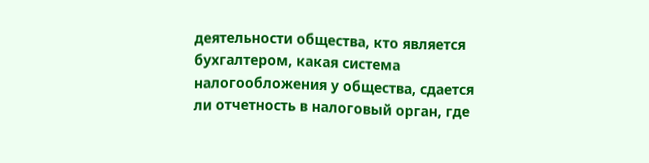деятельности общества, кто является бухгалтером, какая система налогообложения у общества, сдается ли отчетность в налоговый орган, где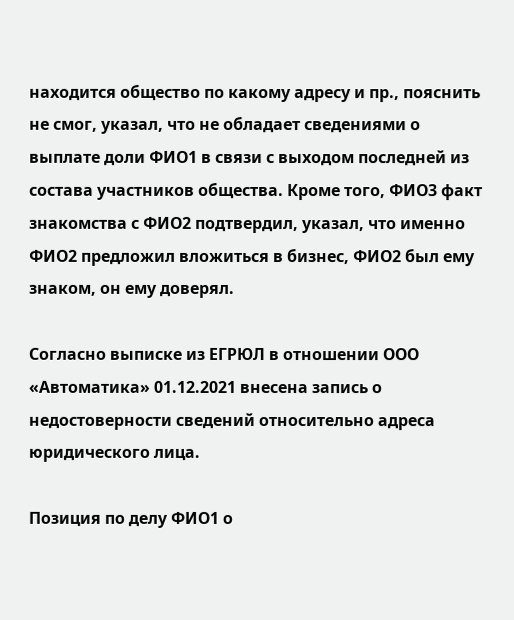находится общество по какому адресу и пр., пояснить не смог, указал, что не обладает сведениями о выплате доли ФИО1 в связи с выходом последней из состава участников общества. Кроме того, ФИО3 факт знакомства с ФИО2 подтвердил, указал, что именно ФИО2 предложил вложиться в бизнес, ФИО2 был ему знаком, он ему доверял.

Согласно выписке из ЕГРЮЛ в отношении ООО «Автоматика» 01.12.2021 внесена запись о недостоверности сведений относительно адреса юридического лица.

Позиция по делу ФИО1 о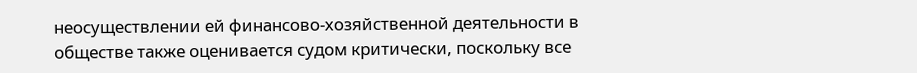неосуществлении ей финансово-хозяйственной деятельности в обществе также оценивается судом критически, поскольку все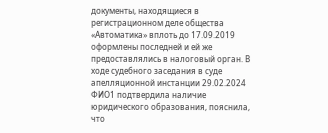документы, находящиеся в регистрационном деле общества «Автоматика» вплоть до 17.09.2019 оформлены последней и ей же предоставлялись в налоговый орган. В ходе судебного заседания в суде апелляционной инстанции 29.02.2024 ФИО1 подтвердила наличие юридического образования, пояснила, что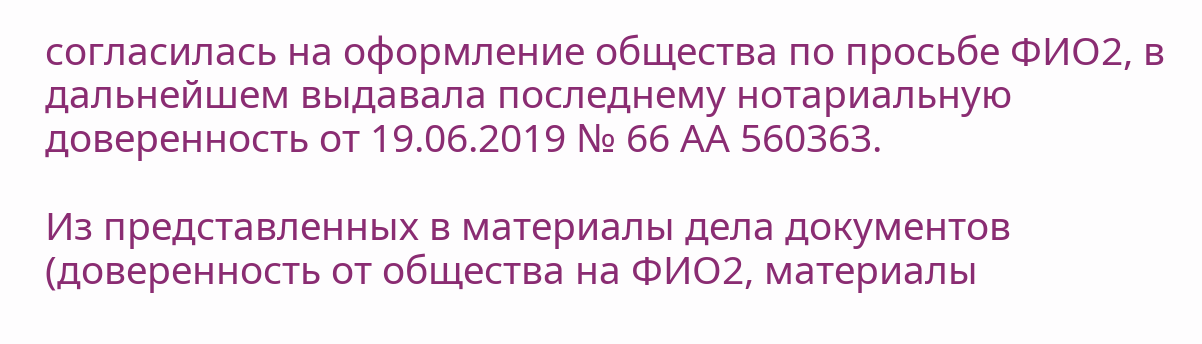согласилась на оформление общества по просьбе ФИО2, в дальнейшем выдавала последнему нотариальную доверенность от 19.06.2019 № 66 АА 560363.

Из представленных в материалы дела документов (доверенность от общества на ФИО2, материалы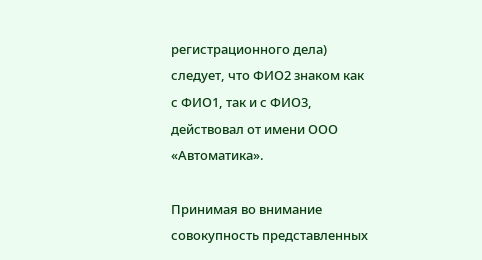регистрационного дела) следует, что ФИО2 знаком как с ФИО1, так и с ФИО3, действовал от имени ООО «Автоматика».

Принимая во внимание совокупность представленных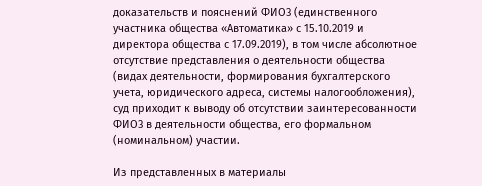доказательств и пояснений ФИО3 (единственного участника общества «Автоматика» с 15.10.2019 и директора общества с 17.09.2019), в том числе абсолютное отсутствие представления о деятельности общества (видах деятельности, формирования бухгалтерского учета, юридического адреса, системы налогообложения), суд приходит к выводу об отсутствии заинтересованности ФИО3 в деятельности общества, его формальном (номинальном) участии.

Из представленных в материалы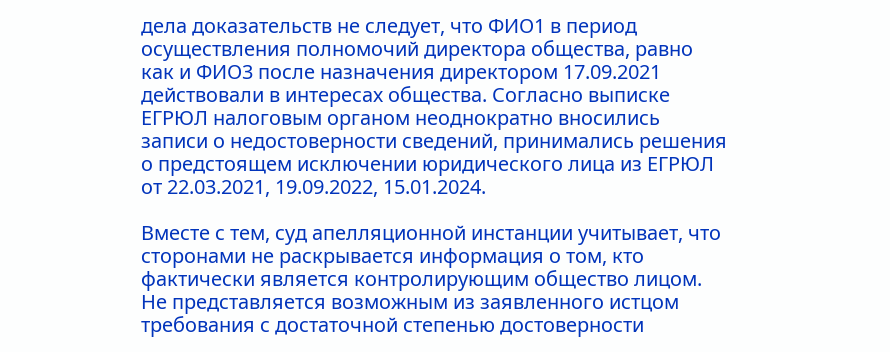дела доказательств не следует, что ФИО1 в период осуществления полномочий директора общества, равно как и ФИО3 после назначения директором 17.09.2021 действовали в интересах общества. Согласно выписке ЕГРЮЛ налоговым органом неоднократно вносились записи о недостоверности сведений, принимались решения о предстоящем исключении юридического лица из ЕГРЮЛ от 22.03.2021, 19.09.2022, 15.01.2024.

Вместе с тем, суд апелляционной инстанции учитывает, что сторонами не раскрывается информация о том, кто фактически является контролирующим общество лицом. Не представляется возможным из заявленного истцом требования с достаточной степенью достоверности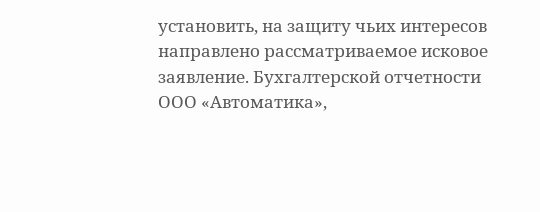установить, на защиту чьих интересов направлено рассматриваемое исковое заявление. Бухгалтерской отчетности ООО «Автоматика»,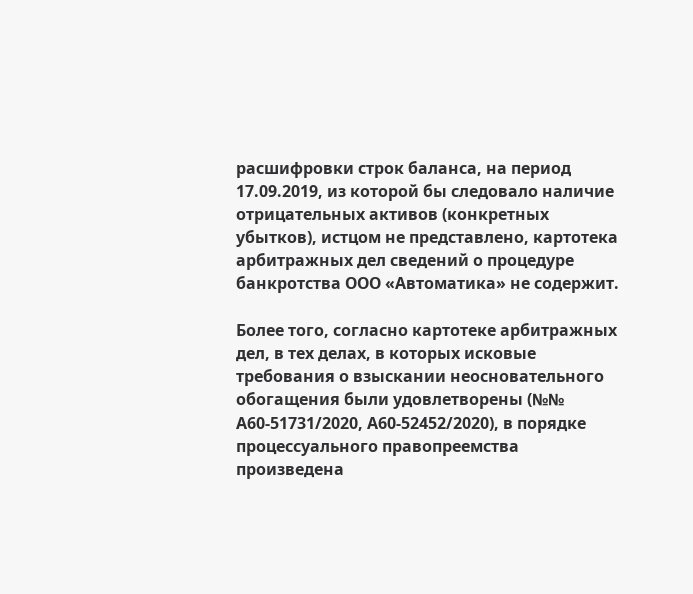расшифровки строк баланса, на период 17.09.2019, из которой бы следовало наличие отрицательных активов (конкретных убытков), истцом не представлено, картотека арбитражных дел сведений о процедуре банкротства ООО «Автоматика» не содержит.

Более того, согласно картотеке арбитражных дел, в тех делах, в которых исковые требования о взыскании неосновательного обогащения были удовлетворены (№№ А60-51731/2020, А60-52452/2020), в порядке процессуального правопреемства произведена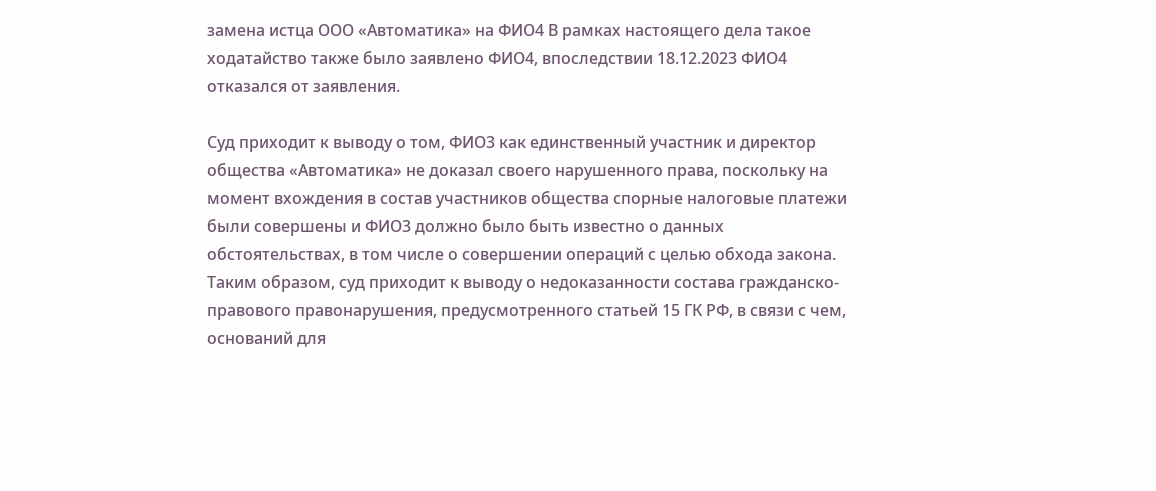замена истца ООО «Автоматика» на ФИО4 В рамках настоящего дела такое ходатайство также было заявлено ФИО4, впоследствии 18.12.2023 ФИО4 отказался от заявления.

Суд приходит к выводу о том, ФИО3 как единственный участник и директор общества «Автоматика» не доказал своего нарушенного права, поскольку на момент вхождения в состав участников общества спорные налоговые платежи были совершены и ФИО3 должно было быть известно о данных обстоятельствах, в том числе о совершении операций с целью обхода закона. Таким образом, суд приходит к выводу о недоказанности состава гражданско-правового правонарушения, предусмотренного статьей 15 ГК РФ, в связи с чем, оснований для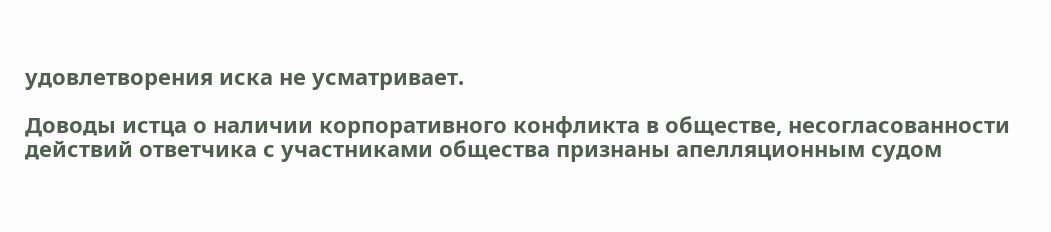удовлетворения иска не усматривает.

Доводы истца о наличии корпоративного конфликта в обществе, несогласованности действий ответчика с участниками общества признаны апелляционным судом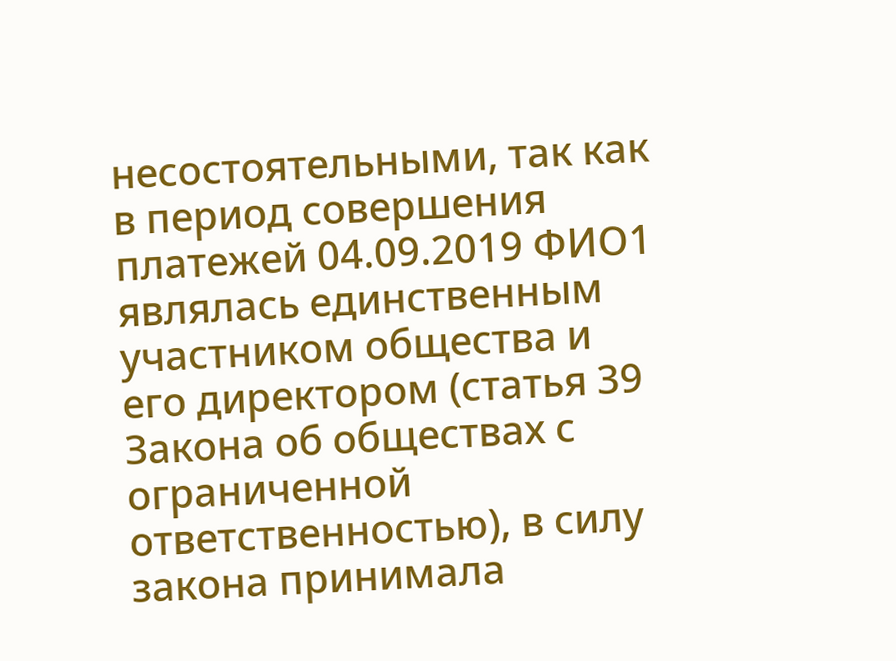несостоятельными, так как в период совершения платежей 04.09.2019 ФИО1 являлась единственным участником общества и его директором (статья 39 Закона об обществах с ограниченной ответственностью), в силу закона принимала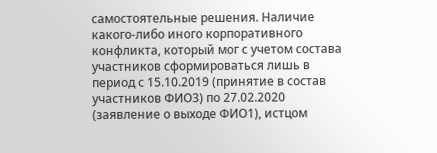самостоятельные решения. Наличие какого-либо иного корпоративного конфликта, который мог с учетом состава участников сформироваться лишь в период с 15.10.2019 (принятие в состав участников ФИО3) по 27.02.2020 (заявление о выходе ФИО1), истцом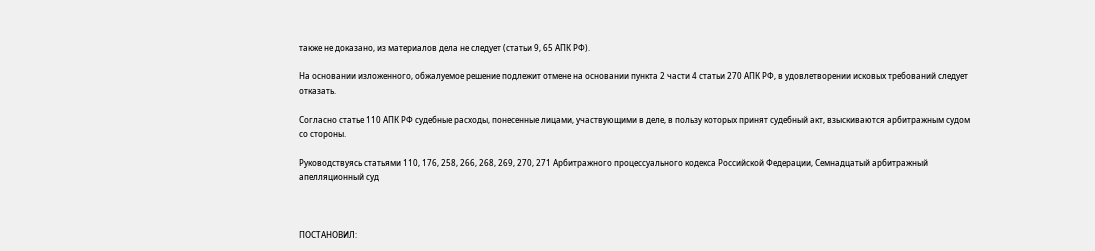также не доказано, из материалов дела не следует (статьи 9, 65 АПК РФ).

На основании изложенного, обжалуемое решение подлежит отмене на основании пункта 2 части 4 статьи 270 АПК РФ, в удовлетворении исковых требований следует отказать.

Согласно статье 110 АПК РФ судебные расходы, понесенные лицами, участвующими в деле, в пользу которых принят судебный акт, взыскиваются арбитражным судом со стороны.

Руководствуясь статьями 110, 176, 258, 266, 268, 269, 270, 271 Арбитражного процессуального кодекса Российской Федерации, Семнадцатый арбитражный апелляционный суд



ПОСТАНОВИЛ: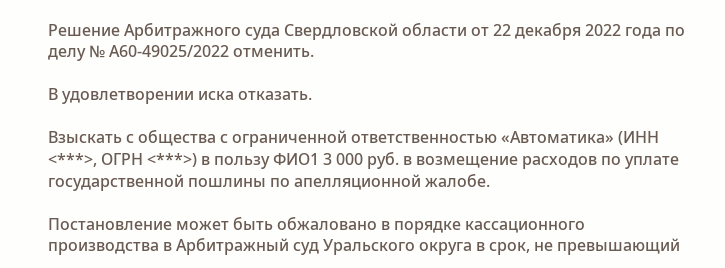Решение Арбитражного суда Свердловской области от 22 декабря 2022 года по делу № А60-49025/2022 отменить.

В удовлетворении иска отказать.

Взыскать с общества с ограниченной ответственностью «Автоматика» (ИНН <***>, ОГРН <***>) в пользу ФИО1 3 000 руб. в возмещение расходов по уплате государственной пошлины по апелляционной жалобе.

Постановление может быть обжаловано в порядке кассационного производства в Арбитражный суд Уральского округа в срок, не превышающий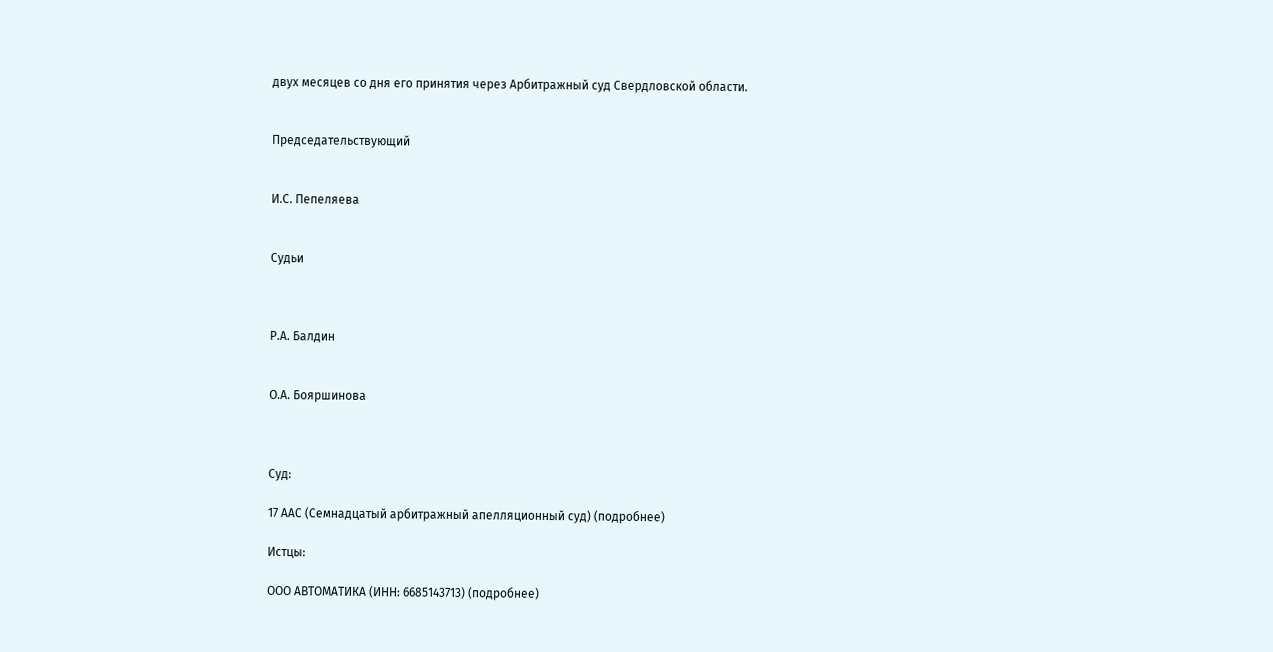двух месяцев со дня его принятия через Арбитражный суд Свердловской области.


Председательствующий


И.С. Пепеляева


Судьи



Р.А. Балдин


О.А. Бояршинова



Суд:

17 ААС (Семнадцатый арбитражный апелляционный суд) (подробнее)

Истцы:

ООО АВТОМАТИКА (ИНН: 6685143713) (подробнее)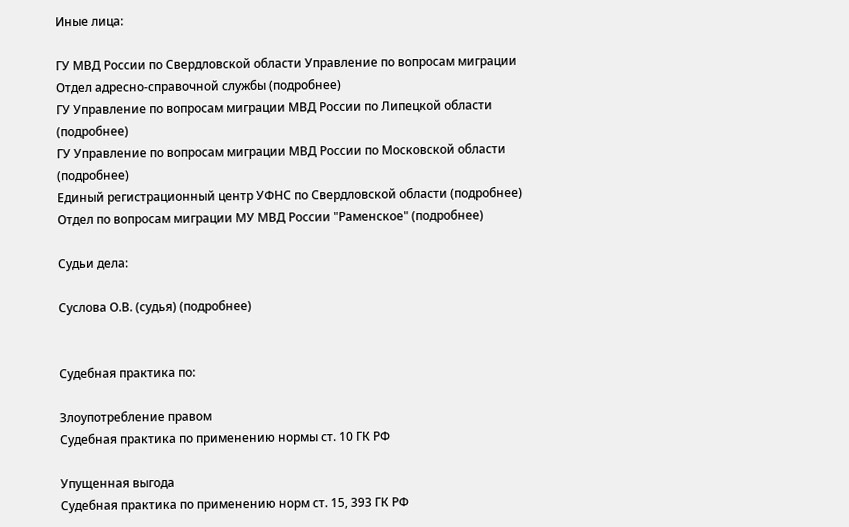Иные лица:

ГУ МВД России по Свердловской области Управление по вопросам миграции Отдел адресно-справочной службы (подробнее)
ГУ Управление по вопросам миграции МВД России по Липецкой области (подробнее)
ГУ Управление по вопросам миграции МВД России по Московской области (подробнее)
Единый регистрационный центр УФНС по Свердловской области (подробнее)
Отдел по вопросам миграции МУ МВД России "Раменское" (подробнее)

Судьи дела:

Суслова О.В. (судья) (подробнее)


Судебная практика по:

Злоупотребление правом
Судебная практика по применению нормы ст. 10 ГК РФ

Упущенная выгода
Судебная практика по применению норм ст. 15, 393 ГК РФ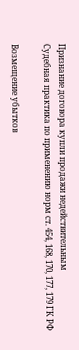Признание договора купли продажи недействительным
Судебная практика по применению норм ст. 454, 168, 170, 177, 179 ГК РФ

Возмещение убытков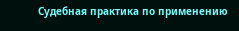Судебная практика по применению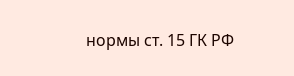нормы ст. 15 ГК РФ